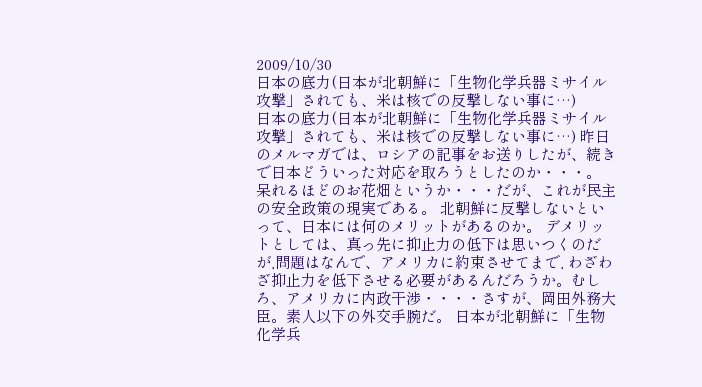2009/10/30
日本の底力(日本が北朝鮮に「生物化学兵器ミサイル攻撃」されても、米は核での反撃しない事に…)
日本の底力(日本が北朝鮮に「生物化学兵器ミサイル攻撃」されても、米は核での反撃しない事に…) 昨日のメルマガでは、ロシアの記事をお送りしたが、続きで日本どういった対応を取ろうとしたのか・・・。 呆れるほどのお花畑というか・・・だが、これが民主の安全政策の現実である。 北朝鮮に反撃しないといって、日本には何のメリットがあるのか。 デメリットとしては、真っ先に抑止力の低下は思いつくのだが,問題はなんで、アメリカに約束させてまで, わざわざ抑止力を低下させる必要があるんだろうか。むしろ、アメリカに内政干渉・・・・さすが、岡田外務大臣。素人以下の外交手腕だ。 日本が北朝鮮に「生物化学兵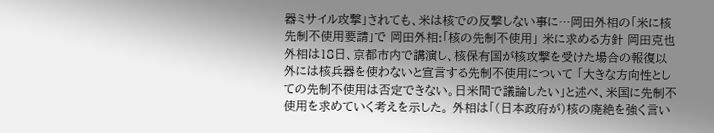器ミサイル攻撃」されても、米は核での反撃しない事に…岡田外相の「米に核先制不使用要請」で 岡田外相:「核の先制不使用」 米に求める方針 岡田克也外相は18日、京都市内で講演し、核保有国が核攻撃を受けた場合の報復以外には核兵器を使わないと宣言する先制不使用について 「大きな方向性としての先制不使用は否定できない。日米間で議論したい」と述べ、米国に先制不使用を求めていく考えを示した。 外相は「(日本政府が)核の廃絶を強く言い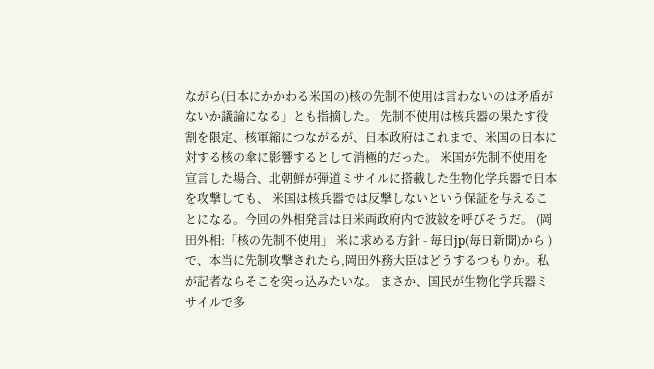ながら(日本にかかわる米国の)核の先制不使用は言わないのは矛盾がないか議論になる」とも指摘した。 先制不使用は核兵器の果たす役割を限定、核軍縮につながるが、日本政府はこれまで、米国の日本に対する核の傘に影響するとして消極的だった。 米国が先制不使用を宣言した場合、北朝鮮が弾道ミサイルに搭載した生物化学兵器で日本を攻撃しても、 米国は核兵器では反撃しないという保証を与えることになる。今回の外相発言は日米両政府内で波紋を呼びそうだ。 (岡田外相:「核の先制不使用」 米に求める方針 - 毎日jp(毎日新聞)から ) で、本当に先制攻撃されたら,岡田外務大臣はどうするつもりか。私が記者ならそこを突っ込みたいな。 まさか、国民が生物化学兵器ミサイルで多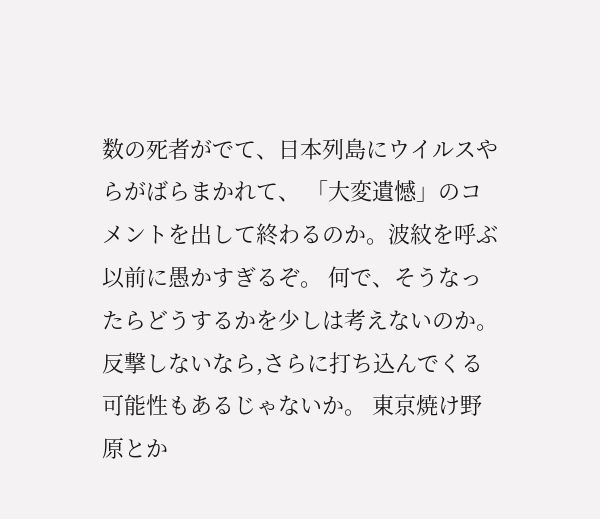数の死者がでて、日本列島にウイルスやらがばらまかれて、 「大変遺憾」のコメントを出して終わるのか。波紋を呼ぶ以前に愚かすぎるぞ。 何で、そうなったらどうするかを少しは考えないのか。 反撃しないなら,さらに打ち込んでくる可能性もあるじゃないか。 東京焼け野原とか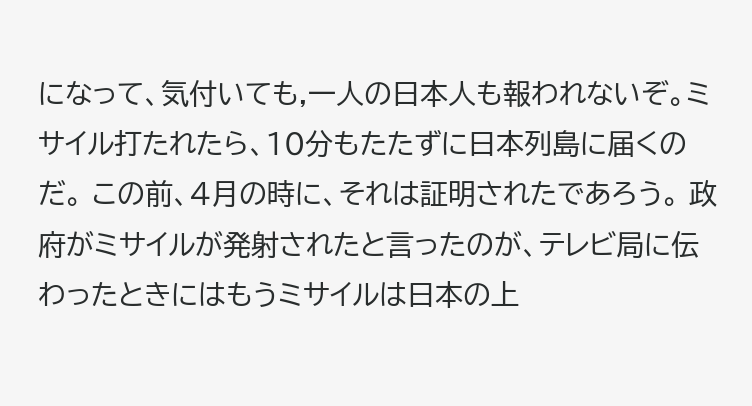になって、気付いても,一人の日本人も報われないぞ。ミサイル打たれたら、10分もたたずに日本列島に届くのだ。 この前、4月の時に、それは証明されたであろう。 政府がミサイルが発射されたと言ったのが、テレビ局に伝わったときにはもうミサイルは日本の上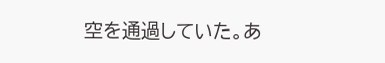空を通過していた。あ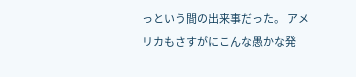っという間の出来事だった。 アメリカもさすがにこんな愚かな発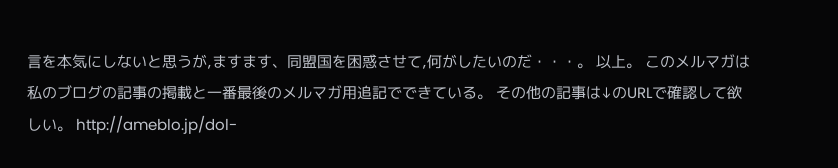言を本気にしないと思うが,ますます、同盟国を困惑させて,何がしたいのだ・・・。 以上。 このメルマガは私のブログの記事の掲載と一番最後のメルマガ用追記でできている。 その他の記事は↓のURLで確認して欲しい。 http://ameblo.jp/dol-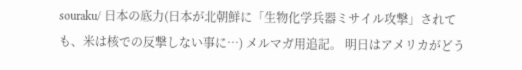souraku/ 日本の底力(日本が北朝鮮に「生物化学兵器ミサイル攻撃」されても、米は核での反撃しない事に…) メルマガ用追記。 明日はアメリカがどう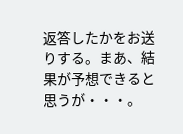返答したかをお送りする。まあ、結果が予想できると思うが・・・。